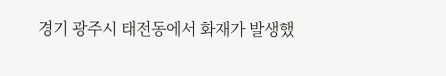경기 광주시 태전동에서 화재가 발생했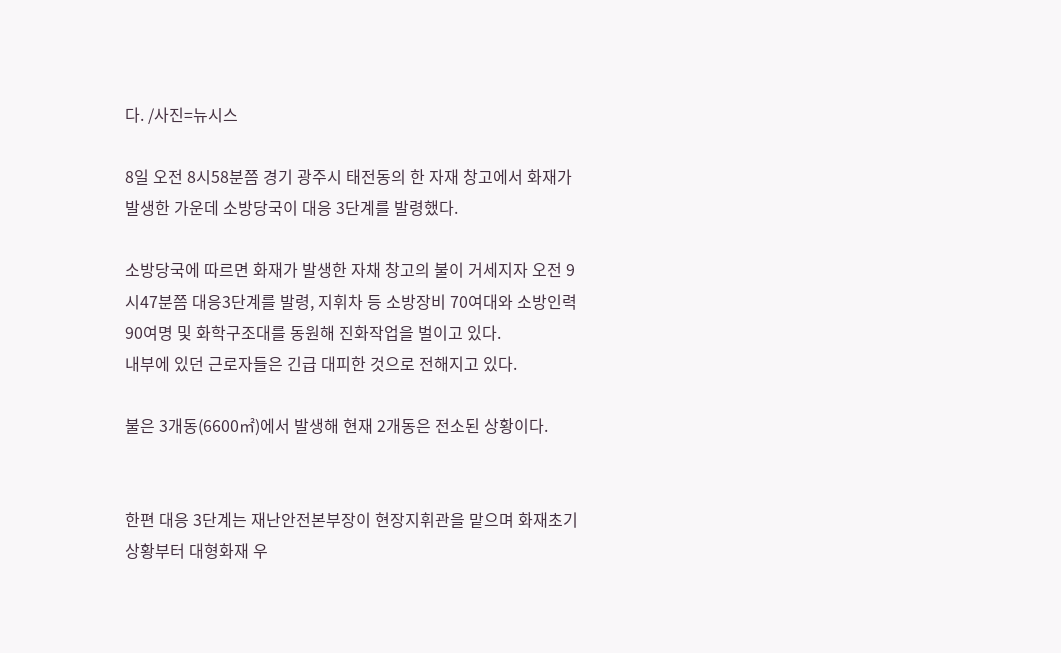다. /사진=뉴시스

8일 오전 8시58분쯤 경기 광주시 태전동의 한 자재 창고에서 화재가 발생한 가운데 소방당국이 대응 3단계를 발령했다.

소방당국에 따르면 화재가 발생한 자채 창고의 불이 거세지자 오전 9시47분쯤 대응3단계를 발령, 지휘차 등 소방장비 70여대와 소방인력 90여명 및 화학구조대를 동원해 진화작업을 벌이고 있다.
내부에 있던 근로자들은 긴급 대피한 것으로 전해지고 있다.

불은 3개동(6600㎡)에서 발생해 현재 2개동은 전소된 상황이다.


한편 대응 3단계는 재난안전본부장이 현장지휘관을 맡으며 화재초기 상황부터 대형화재 우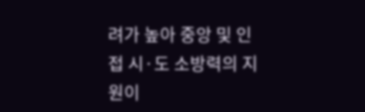려가 높아 중앙 및 인접 시·도 소방력의 지원이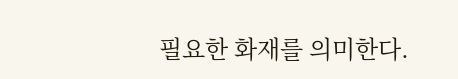필요한 화재를 의미한다.